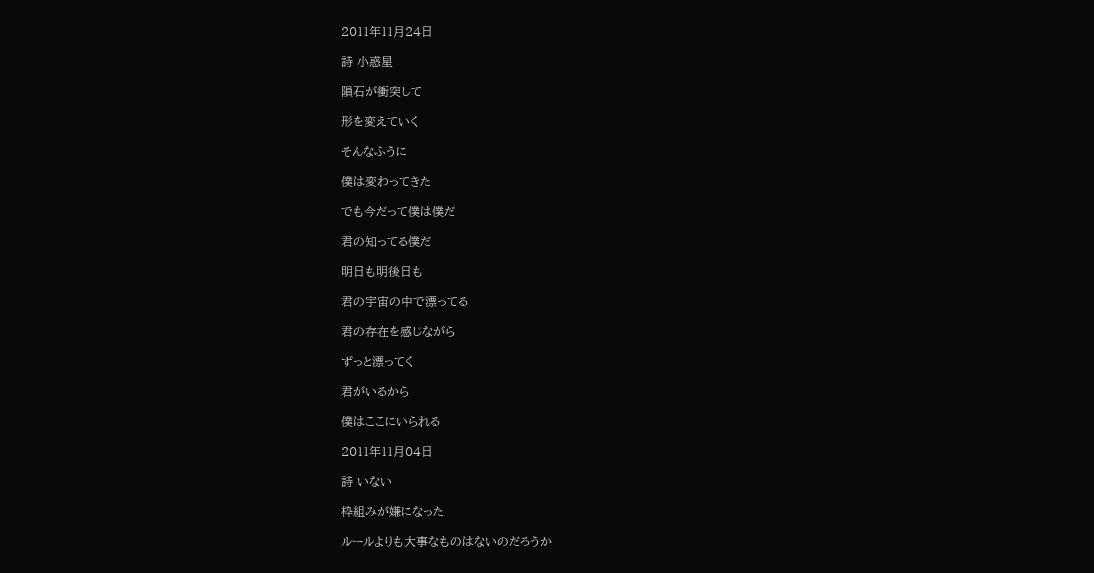2011年11月24日

詩 小惑星

隕石が衝突して

形を変えていく

そんなふうに

僕は変わってきた

でも今だって僕は僕だ

君の知ってる僕だ

明日も明後日も

君の宇宙の中で漂ってる

君の存在を感じながら

ずっと漂ってく

君がいるから

僕はここにいられる

2011年11月04日

詩 いない

枠組みが嫌になった

ルールよりも大事なものはないのだろうか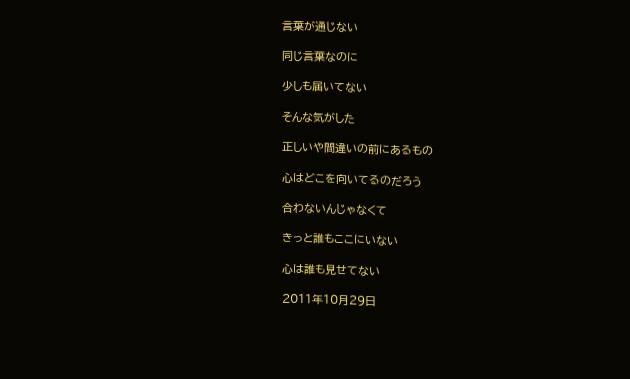言葉が通じない

同じ言葉なのに

少しも届いてない

そんな気がした

正しいや間違いの前にあるもの

心はどこを向いてるのだろう

合わないんじゃなくて

きっと誰もここにいない

心は誰も見せてない

2011年10月29日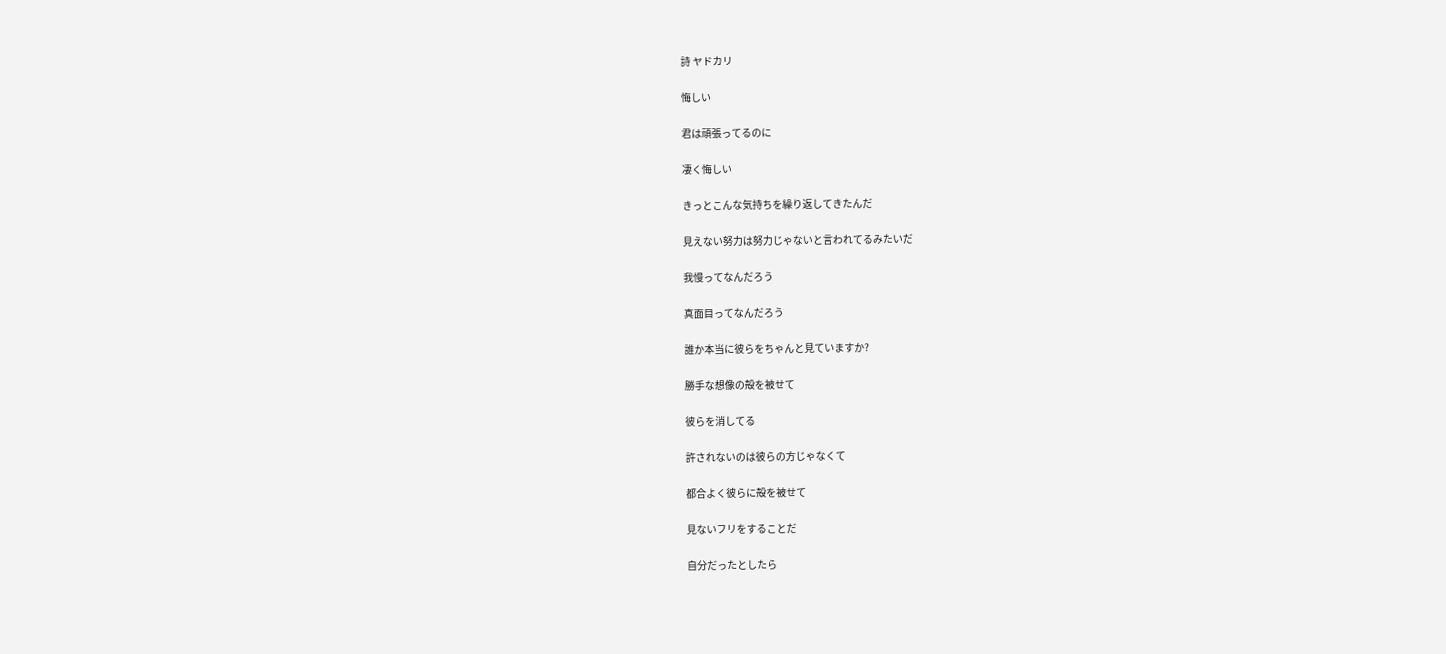詩 ヤドカリ

悔しい

君は頑張ってるのに

凄く悔しい

きっとこんな気持ちを繰り返してきたんだ

見えない努力は努力じゃないと言われてるみたいだ

我慢ってなんだろう

真面目ってなんだろう

誰か本当に彼らをちゃんと見ていますか?

勝手な想像の殻を被せて

彼らを消してる

許されないのは彼らの方じゃなくて

都合よく彼らに殻を被せて

見ないフリをすることだ

自分だったとしたら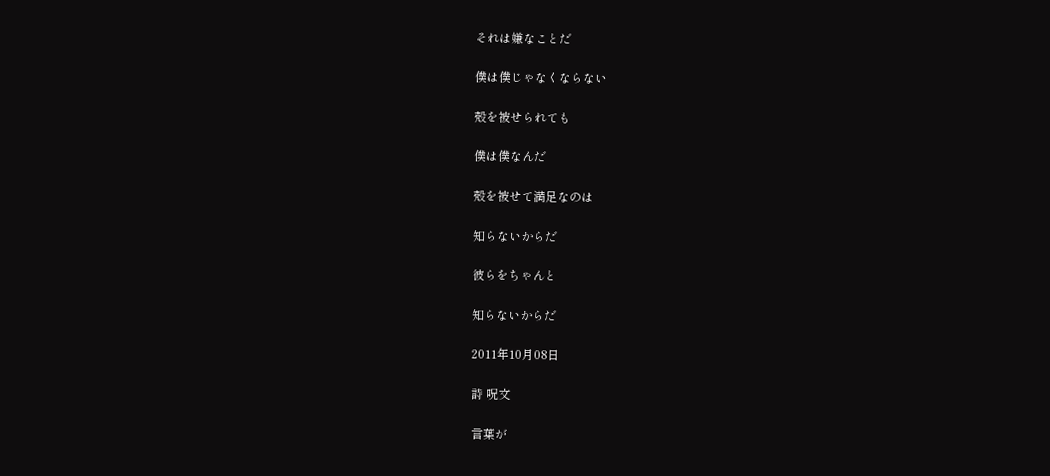それは嫌なことだ

僕は僕じゃなくならない

殻を被せられても

僕は僕なんだ

殻を被せて満足なのは

知らないからだ

彼らをちゃんと

知らないからだ

2011年10月08日

詩 呪文

言葉が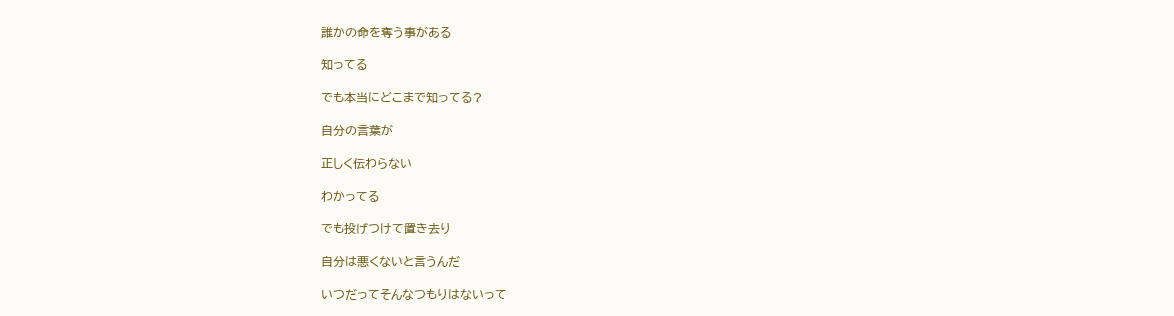誰かの命を奪う事がある

知ってる

でも本当にどこまで知ってる?

自分の言葉が

正しく伝わらない

わかってる

でも投げつけて置き去り

自分は悪くないと言うんだ

いつだってそんなつもりはないって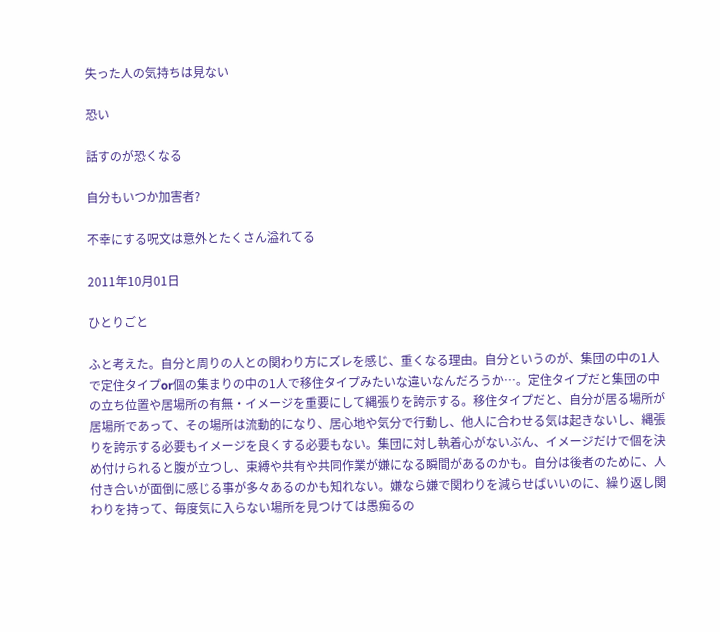失った人の気持ちは見ない

恐い

話すのが恐くなる

自分もいつか加害者?

不幸にする呪文は意外とたくさん溢れてる

2011年10月01日

ひとりごと

ふと考えた。自分と周りの人との関わり方にズレを感じ、重くなる理由。自分というのが、集団の中の1人で定住タイプor個の集まりの中の1人で移住タイプみたいな違いなんだろうか…。定住タイプだと集団の中の立ち位置や居場所の有無・イメージを重要にして縄張りを誇示する。移住タイプだと、自分が居る場所が居場所であって、その場所は流動的になり、居心地や気分で行動し、他人に合わせる気は起きないし、縄張りを誇示する必要もイメージを良くする必要もない。集団に対し執着心がないぶん、イメージだけで個を決め付けられると腹が立つし、束縛や共有や共同作業が嫌になる瞬間があるのかも。自分は後者のために、人付き合いが面倒に感じる事が多々あるのかも知れない。嫌なら嫌で関わりを減らせばいいのに、繰り返し関わりを持って、毎度気に入らない場所を見つけては愚痴るの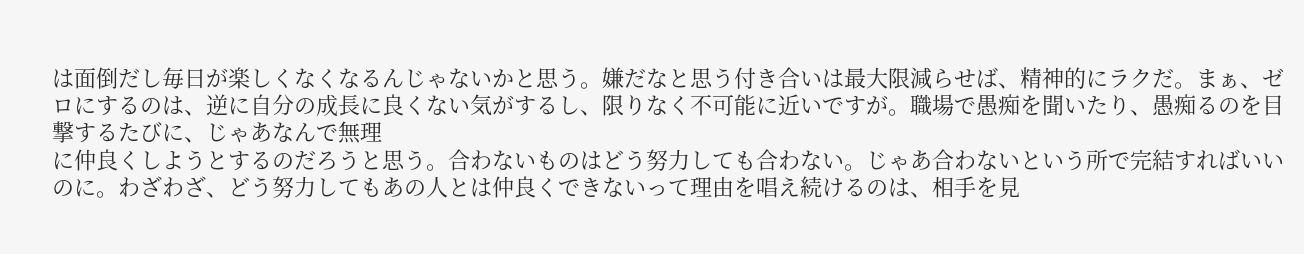は面倒だし毎日が楽しくなくなるんじゃないかと思う。嫌だなと思う付き合いは最大限減らせば、精神的にラクだ。まぁ、ゼロにするのは、逆に自分の成長に良くない気がするし、限りなく不可能に近いですが。職場で愚痴を聞いたり、愚痴るのを目撃するたびに、じゃあなんで無理
に仲良くしようとするのだろうと思う。合わないものはどう努力しても合わない。じゃあ合わないという所で完結すればいいのに。わざわざ、どう努力してもあの人とは仲良くできないって理由を唱え続けるのは、相手を見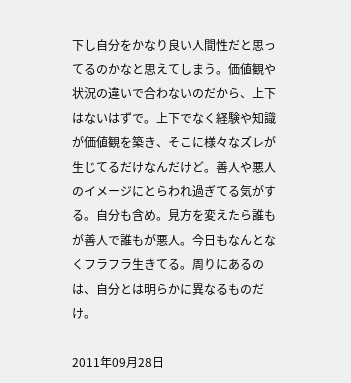下し自分をかなり良い人間性だと思ってるのかなと思えてしまう。価値観や状況の違いで合わないのだから、上下はないはずで。上下でなく経験や知識が価値観を築き、そこに様々なズレが生じてるだけなんだけど。善人や悪人のイメージにとらわれ過ぎてる気がする。自分も含め。見方を変えたら誰もが善人で誰もが悪人。今日もなんとなくフラフラ生きてる。周りにあるのは、自分とは明らかに異なるものだけ。

2011年09月28日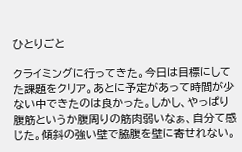ひとりごと

クライミングに行ってきた。今日は目標にしてた課題をクリア。あとに予定があって時間が少ない中できたのは良かった。しかし、やっぱり腹筋というか腹周りの筋肉弱いなぁ、自分て感じた。傾斜の強い壁で脇腹を壁に寄せれない。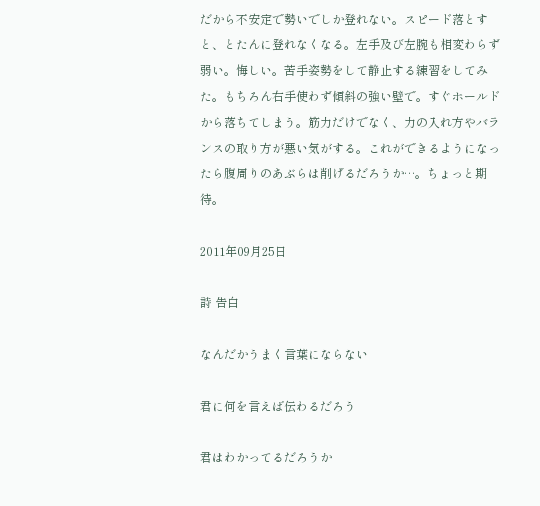だから不安定で勢いでしか登れない。スピード落とすと、とたんに登れなくなる。左手及び左腕も相変わらず弱い。悔しい。苦手姿勢をして静止する練習をしてみた。もちろん右手使わず傾斜の強い壁で。すぐホールドから落ちてしまう。筋力だけでなく、力の入れ方やバランスの取り方が悪い気がする。これができるようになったら腹周りのあぶらは削げるだろうか…。ちょっと期待。

2011年09月25日

詩 告白

なんだかうまく言葉にならない

君に何を言えば伝わるだろう

君はわかってるだろうか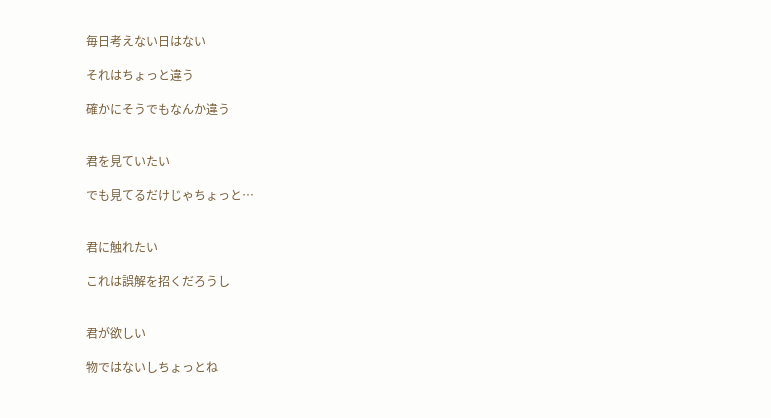毎日考えない日はない

それはちょっと違う

確かにそうでもなんか違う


君を見ていたい

でも見てるだけじゃちょっと…


君に触れたい

これは誤解を招くだろうし


君が欲しい

物ではないしちょっとね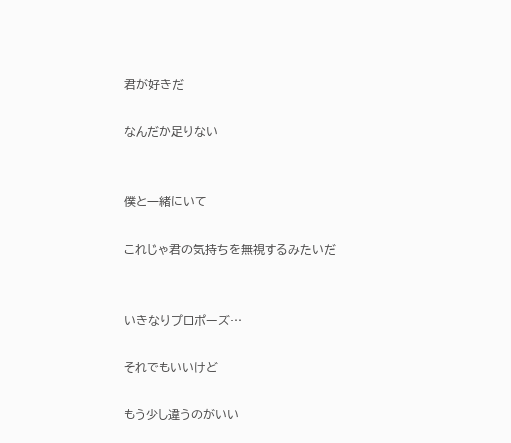君が好きだ

なんだか足りない


僕と一緒にいて

これじゃ君の気持ちを無視するみたいだ


いきなりプロポーズ…

それでもいいけど

もう少し違うのがいい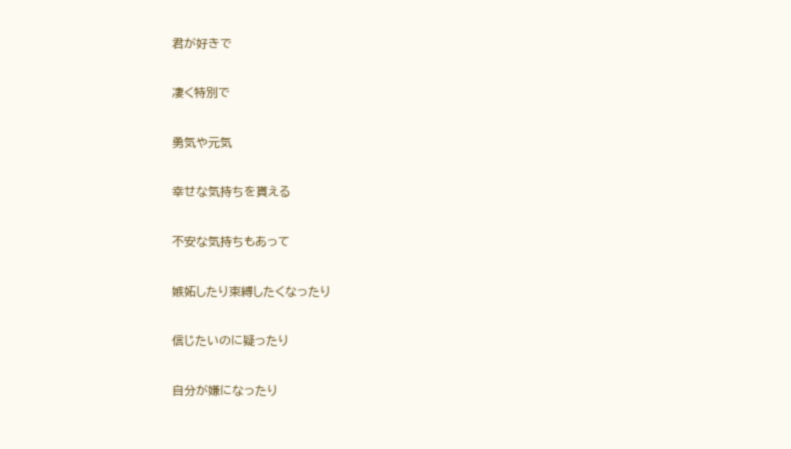君が好きで

凄く特別で

勇気や元気

幸せな気持ちを貰える

不安な気持ちもあって

嫉妬したり束縛したくなったり

信じたいのに疑ったり

自分が嫌になったり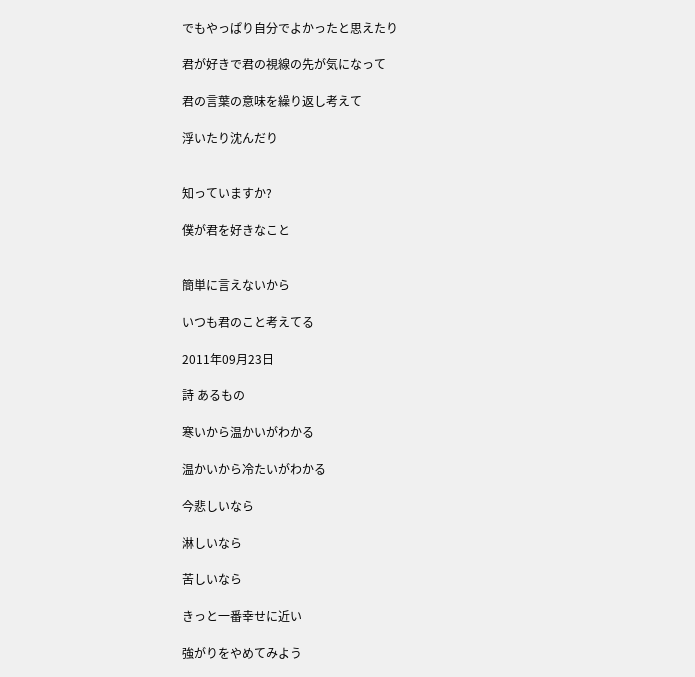でもやっぱり自分でよかったと思えたり

君が好きで君の視線の先が気になって

君の言葉の意味を繰り返し考えて

浮いたり沈んだり


知っていますか?

僕が君を好きなこと


簡単に言えないから

いつも君のこと考えてる

2011年09月23日

詩 あるもの

寒いから温かいがわかる

温かいから冷たいがわかる

今悲しいなら

淋しいなら

苦しいなら

きっと一番幸せに近い

強がりをやめてみよう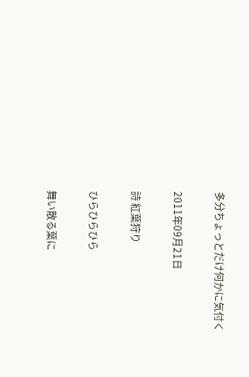多分ちょっとだけ何かに気付く

2011年09月21日

詩 紅葉狩り

ひらひらひら

舞い散る葉に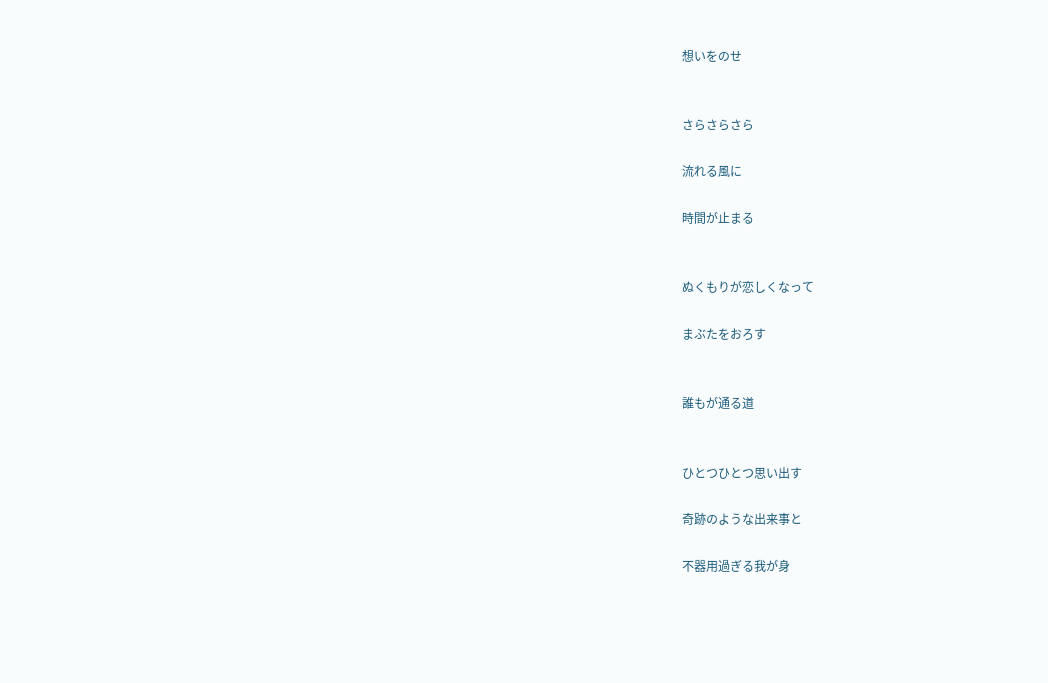想いをのせ


さらさらさら

流れる風に

時間が止まる


ぬくもりが恋しくなって

まぶたをおろす


誰もが通る道


ひとつひとつ思い出す

奇跡のような出来事と

不器用過ぎる我が身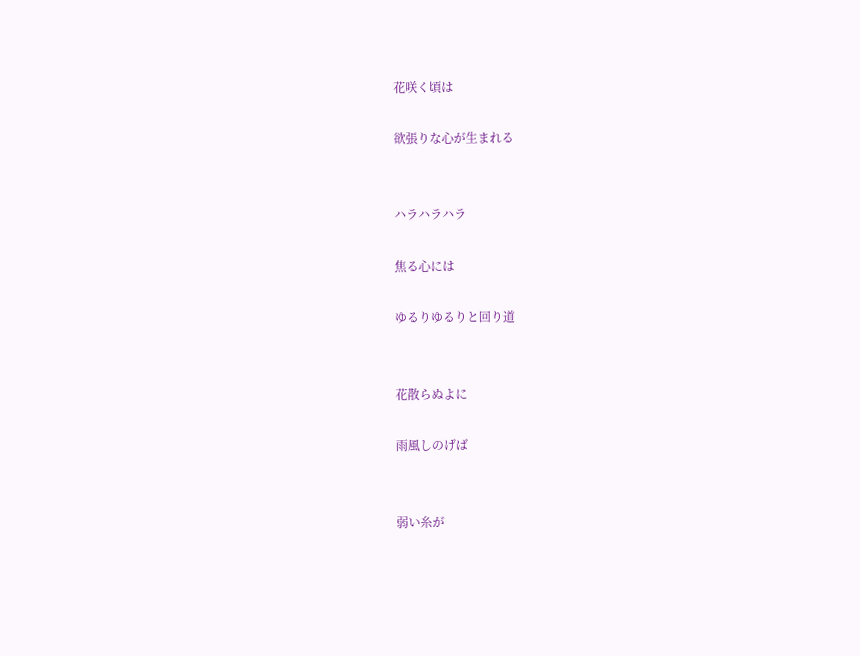花咲く頃は

欲張りな心が生まれる


ハラハラハラ

焦る心には

ゆるりゆるりと回り道


花散らぬよに

雨風しのげば


弱い糸が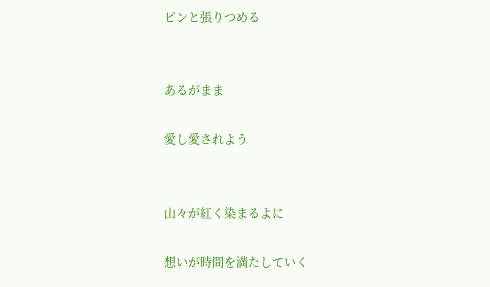ピンと張りつめる


あるがまま

愛し愛されよう


山々が紅く染まるよに

想いが時間を満たしていく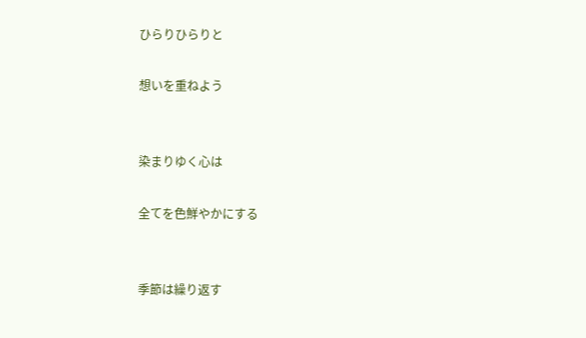ひらりひらりと

想いを重ねよう


染まりゆく心は

全てを色鮮やかにする


季節は繰り返す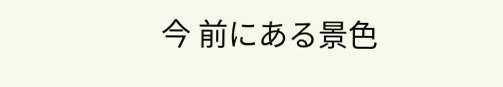今 前にある景色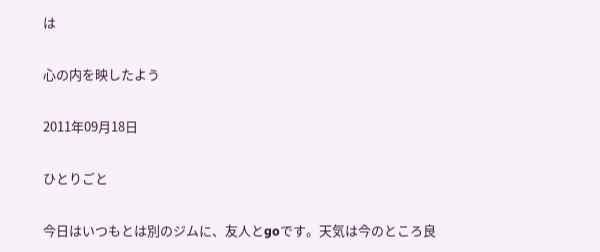は

心の内を映したよう

2011年09月18日

ひとりごと

今日はいつもとは別のジムに、友人とgoです。天気は今のところ良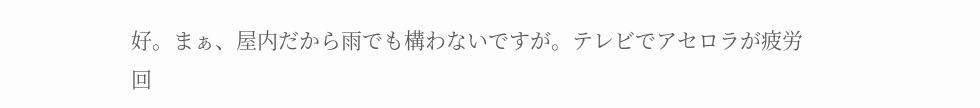好。まぁ、屋内だから雨でも構わないですが。テレビでアセロラが疲労回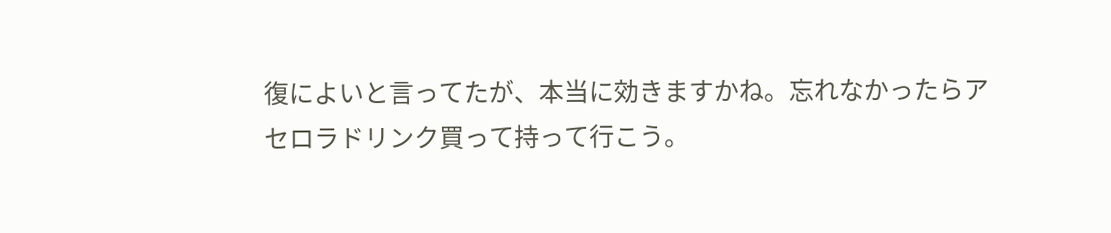復によいと言ってたが、本当に効きますかね。忘れなかったらアセロラドリンク買って持って行こう。